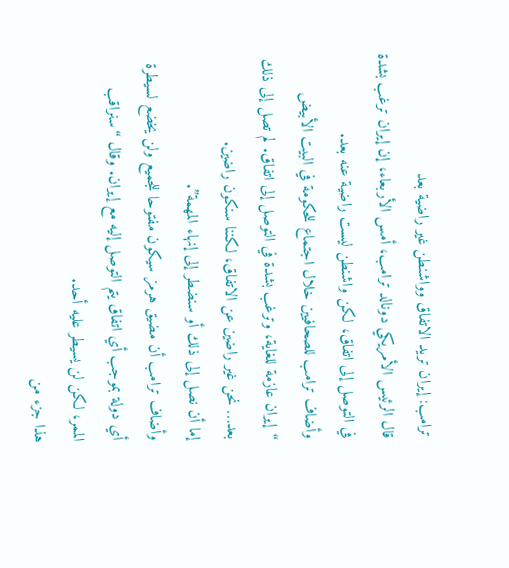ترامب: إيران تريد الاتفاق وواشنطن غير راضية بعد
قال الرئيس الأمريكي دونالد ترامب، أمس الأربعاء، إن إيران ترغب بشدة في التوصل إلى اتفاق، لكن واشنطن ليست راضية عنه بعد.
وأضاف ترامب للصحافيين خلال اجتماع للحكومة في البيت الأبيض “إيران عازمة للغاية، وترغب بشدة في التوصل إلى اتفاق. لم تصل إلى ذلك بعد… نحن غير راضين عن الاتفاق، لكننا سنكون راضين.
إما أن نصل إلى ذلك أو سنضطر إلى إنهاء المهمة”.
وأضاف ترامب أن مضيق هرمز سيكون مفتوحا للجميع ولن يخضع لسيطرة أي دولة بموجب أي اتفاق يتم التوصل إليه مع إيران. وقال “سنراقب الممر، لكن لن يسيطر عليه أحد.
هذا جزء من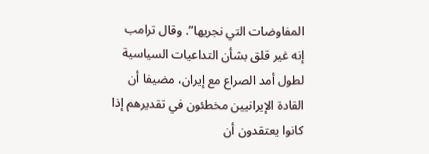المفاوضات التي نجريها”. وقال ترامب إنه غير قلق بشأن التداعيات السياسية لطول أمد الصراع مع إيران، مضيفا أن القادة الإيرانيين مخطئون في تقديرهم إذا كانوا يعتقدون أن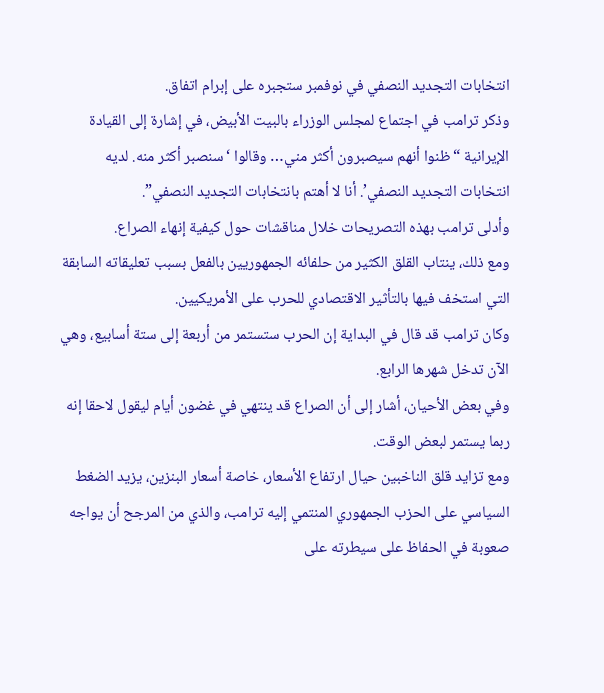انتخابات التجديد النصفي في نوفمبر ستجبره على إبرام اتفاق.
وذكر ترامب في اجتماع لمجلس الوزراء بالبيت الأبيض، في إشارة إلى القيادة الإيرانية “ظنوا أنهم سيصبرون أكثر مني… وقالوا ‘سنصبر أكثر منه. لديه انتخابات التجديد النصفي’. أنا لا أهتم بانتخابات التجديد النصفي”.
وأدلى ترامب بهذه التصريحات خلال مناقشات حول كيفية إنهاء الصراع.
ومع ذلك، ينتاب القلق الكثير من حلفائه الجمهوريين بالفعل بسبب تعليقاته السابقة التي استخف فيها بالتأثير الاقتصادي للحرب على الأمريكيين.
وكان ترامب قد قال في البداية إن الحرب ستستمر من أربعة إلى ستة أسابيع، وهي الآن تدخل شهرها الرابع.
وفي بعض الأحيان، أشار إلى أن الصراع قد ينتهي في غضون أيام ليقول لاحقا إنه ربما يستمر لبعض الوقت.
ومع تزايد قلق الناخبين حيال ارتفاع الأسعار، خاصة أسعار البنزين، يزيد الضغط السياسي على الحزب الجمهوري المنتمي إليه ترامب، والذي من المرجح أن يواجه صعوبة في الحفاظ على سيطرته على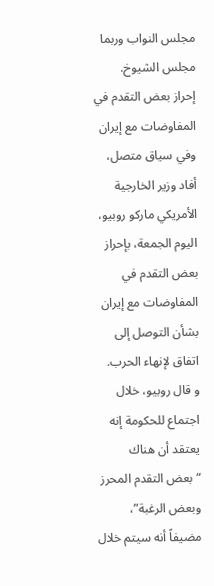مجلس النواب وربما مجلس الشيوخ.
إحراز بعض التقدم في المفاوضات مع إيران
وفي سياق متصل، أفاد وزير الخارجية الأمريكي ماركو روبيو، اليوم الجمعة، بإحراز بعض التقدم في المفاوضات مع إيران بشأن التوصل إلى اتفاق لإنهاء الحرب.
و قال روبيو، خلال اجتماع للحكومة إنه يعتقد أن هناك “بعض التقدم المحرز وبعض الرغبة”، مضيفاً أنه سيتم خلال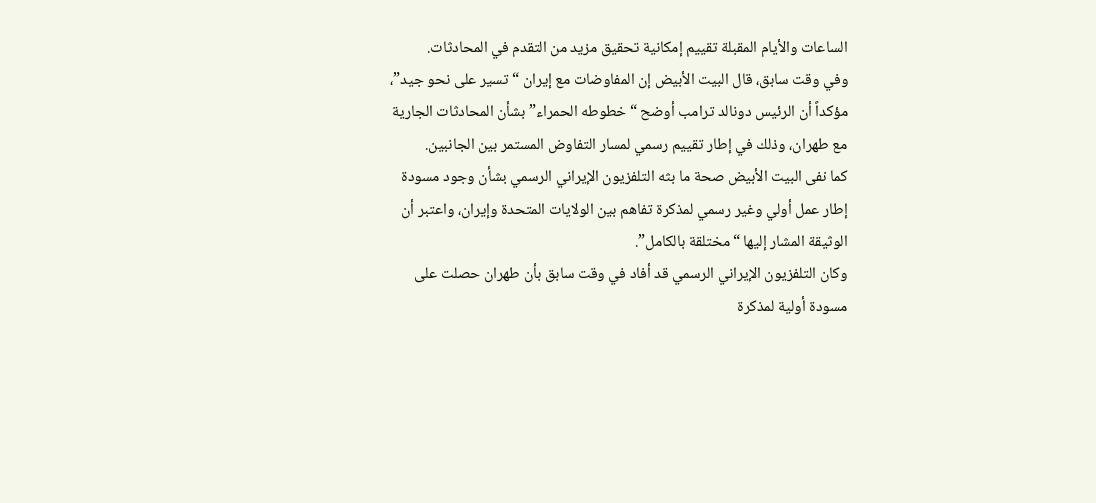الساعات والأيام المقبلة تقييم إمكانية تحقيق مزيد من التقدم في المحادثات.
وفي وقت سابق، قال البيت الأبيض إن المفاوضات مع إيران “تسير على نحو جيد”، مؤكداً أن الرئيس دونالد ترامب أوضح “خطوطه الحمراء” بشأن المحادثات الجارية مع طهران، وذلك في إطار تقييم رسمي لمسار التفاوض المستمر بين الجانبين.
كما نفى البيت الأبيض صحة ما بثه التلفزيون الإيراني الرسمي بشأن وجود مسودة إطار عمل أولي وغير رسمي لمذكرة تفاهم بين الولايات المتحدة وإيران، واعتبر أن الوثيقة المشار إليها “مختلقة بالكامل”.
وكان التلفزيون الإيراني الرسمي قد أفاد في وقت سابق بأن طهران حصلت على مسودة أولية لمذكرة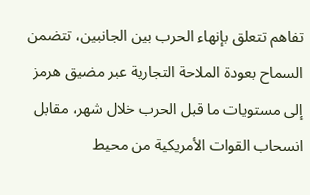تفاهم تتعلق بإنهاء الحرب بين الجانبين، تتضمن السماح بعودة الملاحة التجارية عبر مضيق هرمز إلى مستويات ما قبل الحرب خلال شهر، مقابل انسحاب القوات الأمريكية من محيط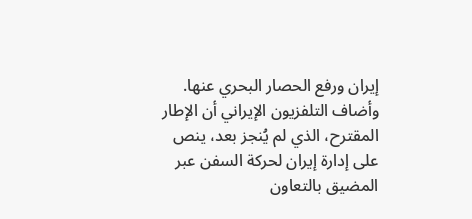إيران ورفع الحصار البحري عنها.
وأضاف التلفزيون الإيراني أن الإطار المقترح، الذي لم يُنجز بعد، ينص على إدارة إيران لحركة السفن عبر المضيق بالتعاون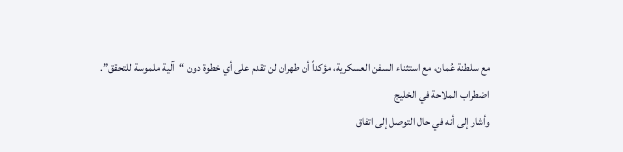مع سلطنة عُمان، مع استثناء السفن العسكرية، مؤكداً أن طهران لن تقدم على أي خطوة دون “آلية ملموسة للتحقق”.
اضطراب الملاحة في الخليج
وأشار إلى أنه في حال التوصل إلى اتفاق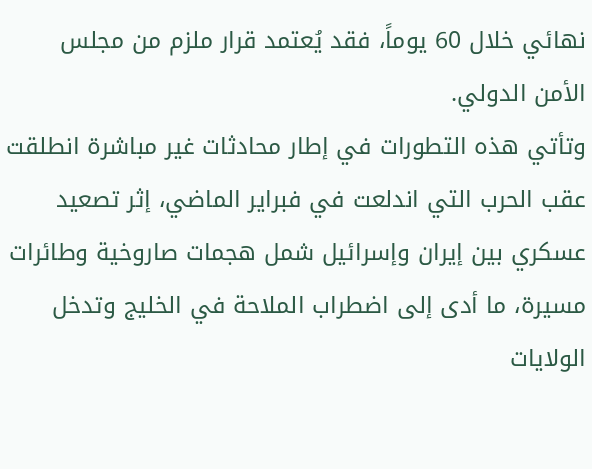نهائي خلال 60 يوماً، فقد يُعتمد قرار ملزم من مجلس الأمن الدولي.
وتأتي هذه التطورات في إطار محادثات غير مباشرة انطلقت عقب الحرب التي اندلعت في فبراير الماضي، إثر تصعيد عسكري بين إيران وإسرائيل شمل هجمات صاروخية وطائرات مسيرة، ما أدى إلى اضطراب الملاحة في الخليج وتدخل الولايات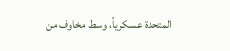المتحدة عسكرياً، وسط مخاوف من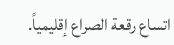اتساع رقعة الصراع إقليمياً.